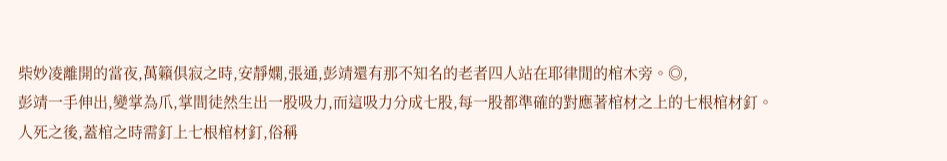柴妙凌離開的當夜,萬籟俱寂之時,安靜嫻,張通,彭靖還有那不知名的老者四人站在耶律閒的棺木旁。◎,
彭靖一手伸出,變掌為爪,掌間徒然生出一股吸力,而這吸力分成七股,每一股都準確的對應著棺材之上的七根棺材釘。
人死之後,蓋棺之時需釘上七根棺材釘,俗稱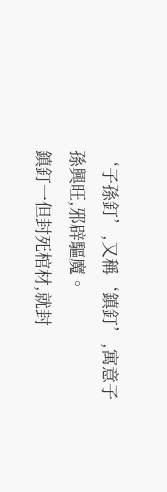‘子孫釘’,又稱‘鎮釘’,寓意子孫興旺,邪辟驅魔。
鎮釘一但封死棺材,就封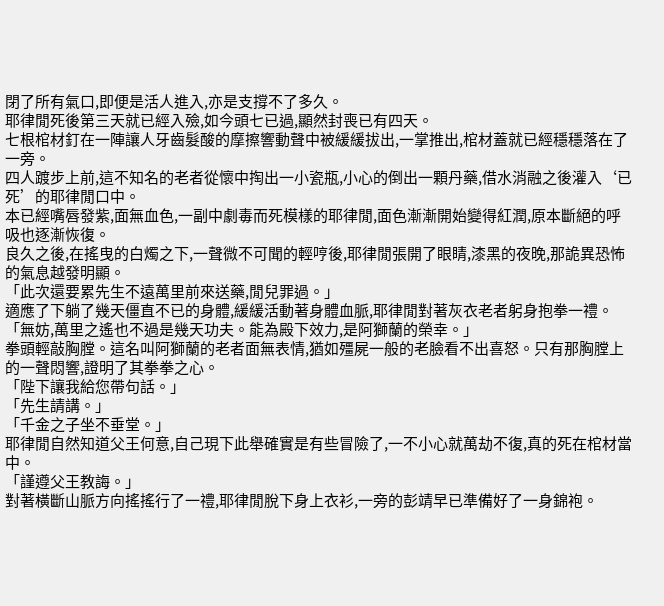閉了所有氣口,即便是活人進入,亦是支撐不了多久。
耶律閒死後第三天就已經入殮,如今頭七已過,顯然封喪已有四天。
七根棺材釘在一陣讓人牙齒髮酸的摩擦響動聲中被緩緩拔出,一掌推出,棺材蓋就已經穩穩落在了一旁。
四人踱步上前,這不知名的老者從懷中掏出一小瓷瓶,小心的倒出一顆丹藥,借水消融之後灌入‘已死’的耶律閒口中。
本已經嘴唇發紫,面無血色,一副中劇毒而死模樣的耶律閒,面色漸漸開始變得紅潤,原本斷絕的呼吸也逐漸恢復。
良久之後,在搖曳的白燭之下,一聲微不可聞的輕哼後,耶律閒張開了眼睛,漆黑的夜晚,那詭異恐怖的氣息越發明顯。
「此次還要累先生不遠萬里前來送藥,閒兒罪過。」
適應了下躺了幾天僵直不已的身體,緩緩活動著身體血脈,耶律閒對著灰衣老者躬身抱拳一禮。
「無妨,萬里之遙也不過是幾天功夫。能為殿下效力,是阿獅蘭的榮幸。」
拳頭輕敲胸膛。這名叫阿獅蘭的老者面無表情,猶如殭屍一般的老臉看不出喜怒。只有那胸膛上的一聲悶響,證明了其拳拳之心。
「陛下讓我給您帶句話。」
「先生請講。」
「千金之子坐不垂堂。」
耶律閒自然知道父王何意,自己現下此舉確實是有些冒險了,一不小心就萬劫不復,真的死在棺材當中。
「謹遵父王教誨。」
對著橫斷山脈方向搖搖行了一禮,耶律閒脫下身上衣衫,一旁的彭靖早已準備好了一身錦袍。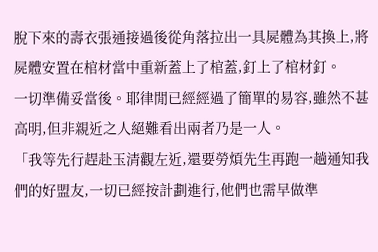脫下來的壽衣張通接過後從角落拉出一具屍體為其換上,將屍體安置在棺材當中重新蓋上了棺蓋,釘上了棺材釘。
一切準備妥當後。耶律閒已經經過了簡單的易容,雖然不甚高明,但非親近之人絕難看出兩者乃是一人。
「我等先行趕赴玉清觀左近,還要勞煩先生再跑一趟通知我們的好盟友,一切已經按計劃進行,他們也需早做準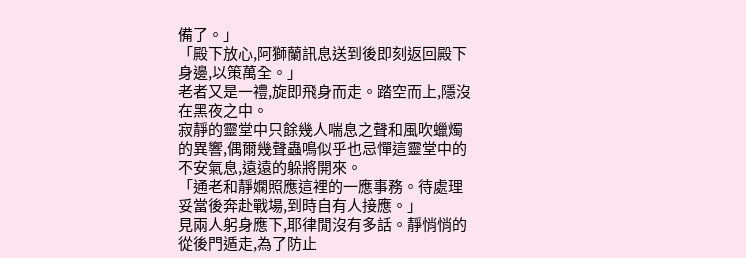備了。」
「殿下放心,阿獅蘭訊息送到後即刻返回殿下身邊,以策萬全。」
老者又是一禮,旋即飛身而走。踏空而上,隱沒在黑夜之中。
寂靜的靈堂中只餘幾人喘息之聲和風吹蠟燭的異響,偶爾幾聲蟲鳴似乎也忌憚這靈堂中的不安氣息,遠遠的躲將開來。
「通老和靜嫻照應這裡的一應事務。待處理妥當後奔赴戰場,到時自有人接應。」
見兩人躬身應下,耶律閒沒有多話。靜悄悄的從後門遁走,為了防止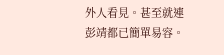外人看見。甚至就連彭靖都已簡單易容。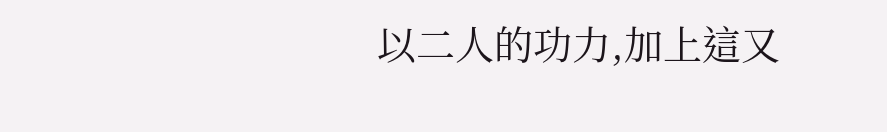以二人的功力,加上這又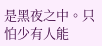是黑夜之中。只怕少有人能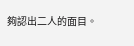夠認出二人的面目。